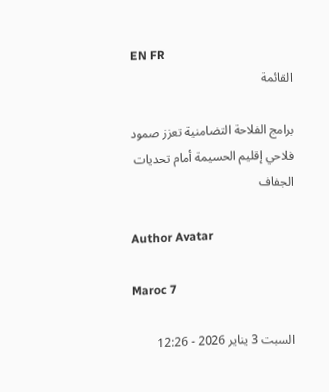EN FR
القائمة

برامج الفلاحة التضامنية تعزز صمود فلاحي إقليم الحسيمة أمام تحديات الجفاف

Author Avatar

Maroc 7

السبت 3 يناير 2026 - 12:26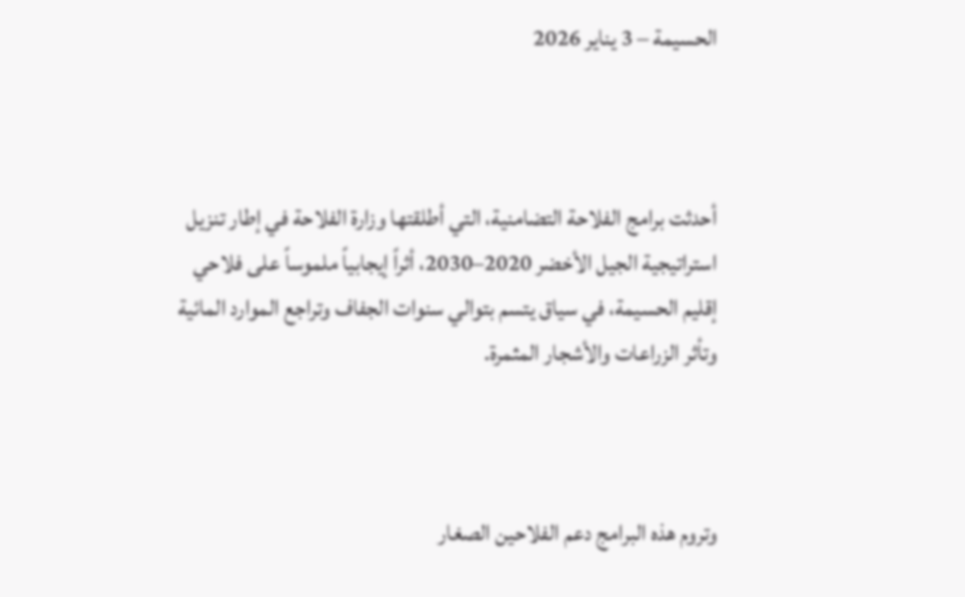الحسيمة – 3 يناير 2026



أحدثت برامج الفلاحة التضامنية، التي أطلقتها وزارة الفلاحة في إطار تنزيل استراتيجية الجيل الأخضر 2020–2030، أثراً إيجابياً ملموساً على فلاحي إقليم الحسيمة، في سياق يتسم بتوالي سنوات الجفاف وتراجع الموارد المائية وتأثر الزراعات والأشجار المثمرة.



وتروم هذه البرامج دعم الفلاحين الصغار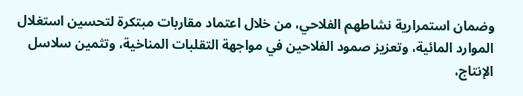وضمان استمرارية نشاطهم الفلاحي، من خلال اعتماد مقاربات مبتكرة لتحسين استغلال الموارد المائية، وتعزيز صمود الفلاحين في مواجهة التقلبات المناخية، وتثمين سلاسل الإنتاج،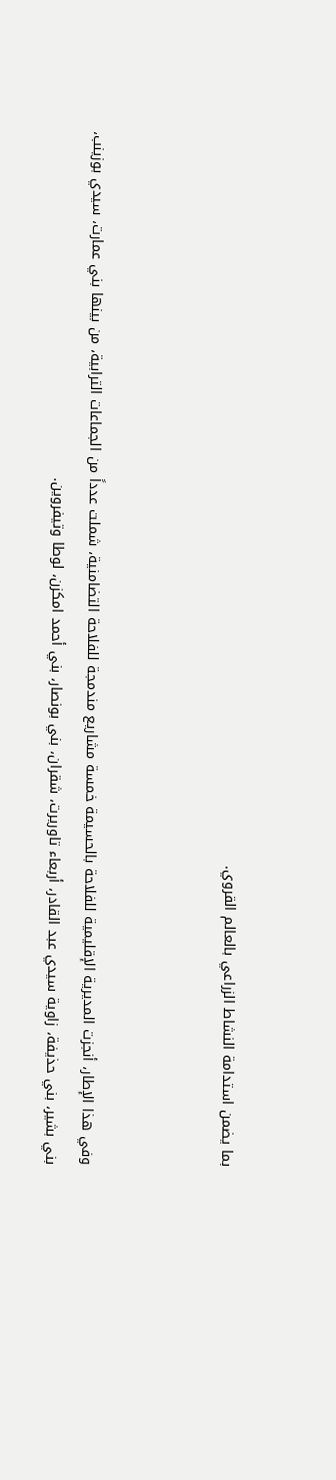بما يضمن استدامة النشاط الزراعي بالعالم القروي.



وفي هذا الإطار، أنجزت المديرية الإقليمية للفلاحة بالحسيمة خمسة مشاريع مندمجة للفلاحة التضامنية، شملت عدداً من الجماعات الترابية، من بينها بني عمارت، سيدي بوزينب، بني بشير، بني حذيفة، زاوية سيدي عبد القادر، أربعاء تاوريرت، شقران، بني بونصار، بني أحمد امكزن، لوطا وتيفروين.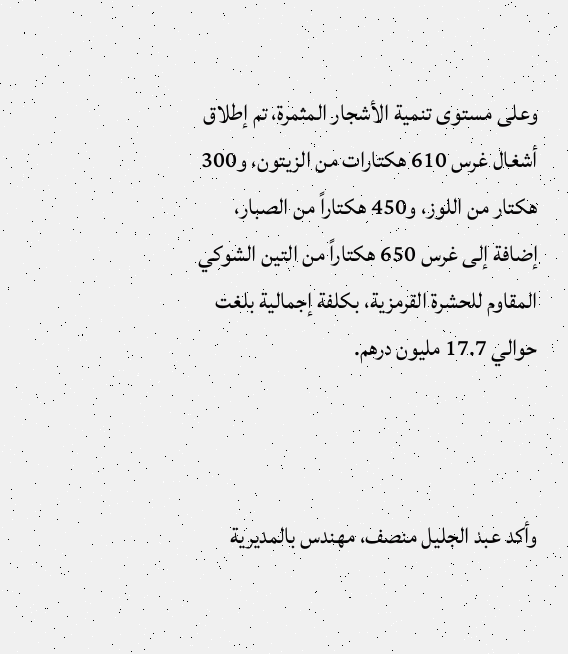وعلى مستوى تنمية الأشجار المثمرة، تم إطلاق أشغال غرس 610 هكتارات من الزيتون، و300 هكتار من اللوز، و450 هكتاراً من الصبار، إضافة إلى غرس 650 هكتاراً من التين الشوكي المقاوم للحشرة القرمزية، بكلفة إجمالية بلغت حوالي 17.7 مليون درهم.



وأكد عبد الجليل منصف، مهندس بالمديرية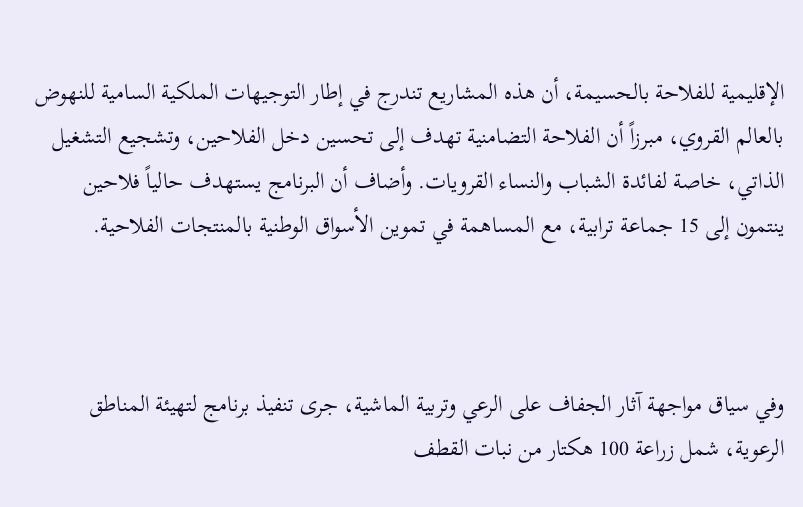الإقليمية للفلاحة بالحسيمة، أن هذه المشاريع تندرج في إطار التوجيهات الملكية السامية للنهوض بالعالم القروي، مبرزاً أن الفلاحة التضامنية تهدف إلى تحسين دخل الفلاحين، وتشجيع التشغيل الذاتي، خاصة لفائدة الشباب والنساء القرويات. وأضاف أن البرنامج يستهدف حالياً فلاحين ينتمون إلى 15 جماعة ترابية، مع المساهمة في تموين الأسواق الوطنية بالمنتجات الفلاحية.



وفي سياق مواجهة آثار الجفاف على الرعي وتربية الماشية، جرى تنفيذ برنامج لتهيئة المناطق الرعوية، شمل زراعة 100 هكتار من نبات القطف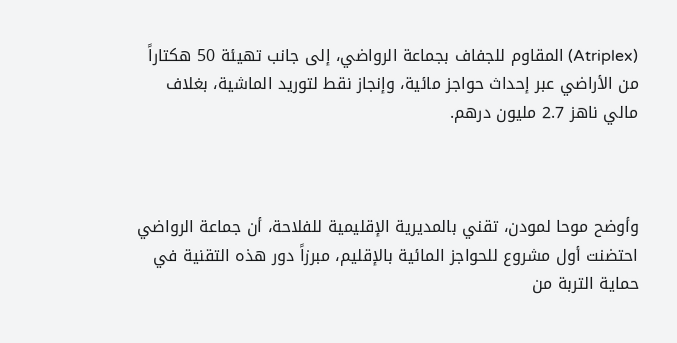(Atriplex) المقاوم للجفاف بجماعة الرواضي، إلى جانب تهيئة 50 هكتاراً من الأراضي عبر إحداث حواجز مائية، وإنجاز نقط لتوريد الماشية، بغلاف مالي ناهز 2.7 مليون درهم.



وأوضح موحا لمودن، تقني بالمديرية الإقليمية للفلاحة، أن جماعة الرواضي احتضنت أول مشروع للحواجز المائية بالإقليم، مبرزاً دور هذه التقنية في حماية التربة من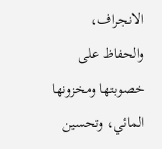الانجراف، والحفاظ على خصوبتها ومخزونها المائي، وتحسين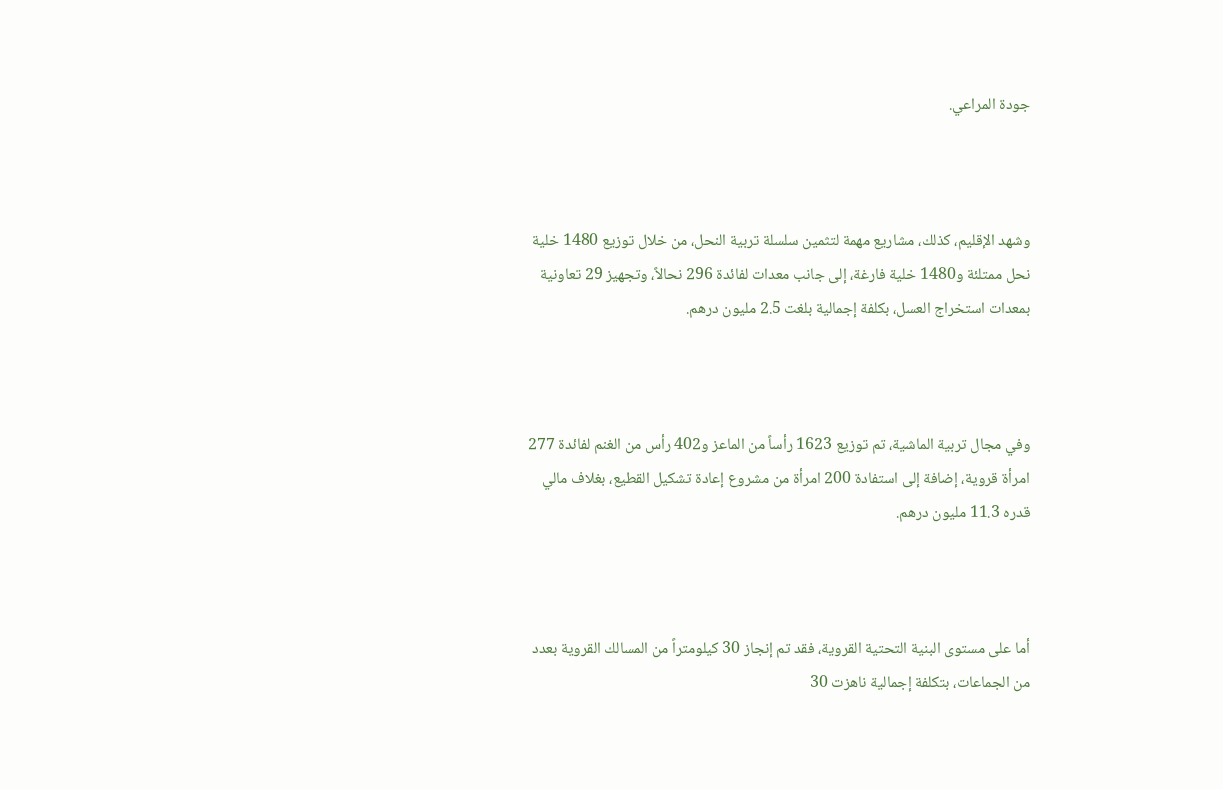جودة المراعي.



وشهد الإقليم، كذلك، مشاريع مهمة لتثمين سلسلة تربية النحل، من خلال توزيع 1480 خلية نحل ممتلئة و1480 خلية فارغة، إلى جانب معدات لفائدة 296 نحالاً، وتجهيز 29 تعاونية بمعدات استخراج العسل، بكلفة إجمالية بلغت 2.5 مليون درهم.



وفي مجال تربية الماشية، تم توزيع 1623 رأساً من الماعز و402 رأس من الغنم لفائدة 277 امرأة قروية، إضافة إلى استفادة 200 امرأة من مشروع إعادة تشكيل القطيع، بغلاف مالي قدره 11.3 مليون درهم.



أما على مستوى البنية التحتية القروية، فقد تم إنجاز 30 كيلومتراً من المسالك القروية بعدد من الجماعات، بتكلفة إجمالية ناهزت 30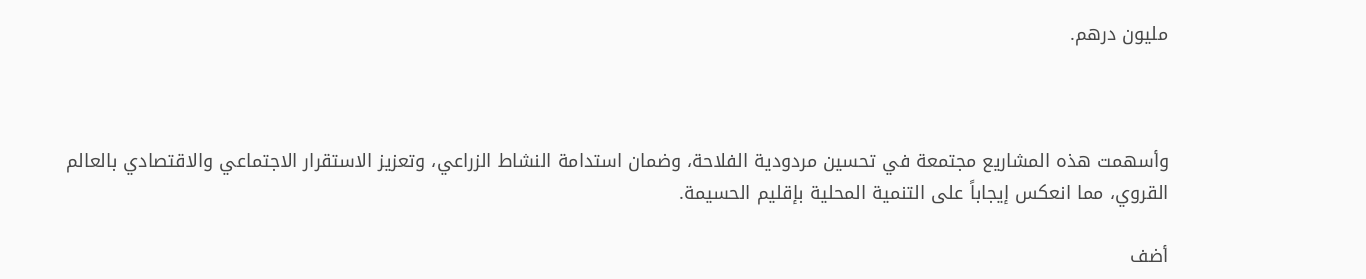مليون درهم.



وأسهمت هذه المشاريع مجتمعة في تحسين مردودية الفلاحة، وضمان استدامة النشاط الزراعي، وتعزيز الاستقرار الاجتماعي والاقتصادي بالعالم القروي، مما انعكس إيجاباً على التنمية المحلية بإقليم الحسيمة.

أضف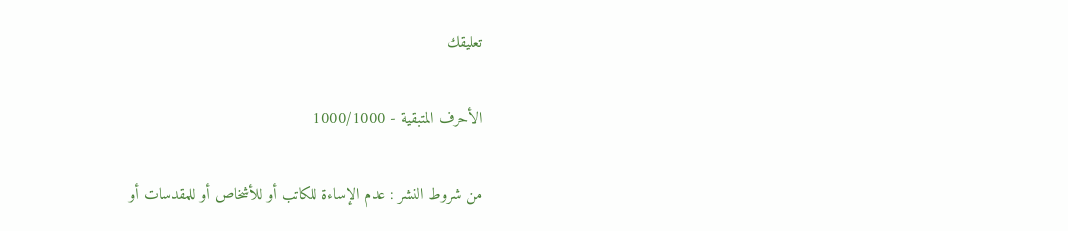تعليقك

الأحرف المتبقية - 1000/1000

من شروط النشر : عدم الإساءة للكاتب أو للأشخاص أو للمقدسات أو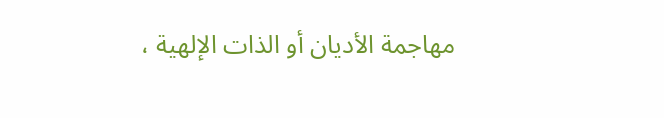مهاجمة الأديان أو الذات الإلهية ،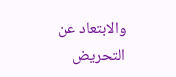والابتعاد عن التحريض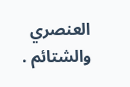العنصري والشتائم .